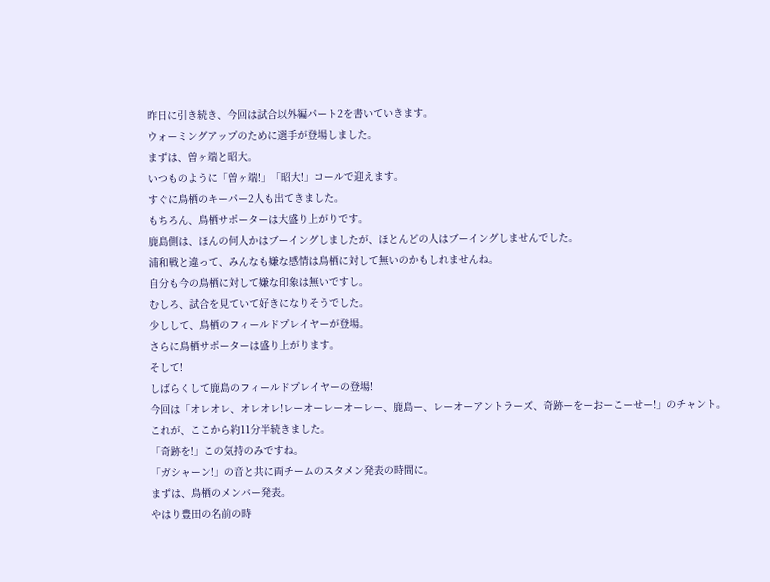昨日に引き続き、今回は試合以外編パート2を書いていきます。
ウォーミングアップのために選手が登場しました。
まずは、曽ヶ端と昭大。
いつものように「曽ヶ端!」「昭大!」コールで迎えます。
すぐに鳥栖のキーパー2人も出てきました。
もちろん、鳥栖サポーターは大盛り上がりです。
鹿島側は、ほんの何人かはブーイングしましたが、ほとんどの人はブーイングしませんでした。
浦和戦と違って、みんなも嫌な感情は鳥栖に対して無いのかもしれませんね。
自分も今の鳥栖に対して嫌な印象は無いですし。
むしろ、試合を見ていて好きになりそうでした。
少しして、鳥栖のフィールドプレイヤーが登場。
さらに鳥栖サポーターは盛り上がります。
そして!
しばらくして鹿島のフィールドプレイヤーの登場!
今回は「オレオレ、オレオレ!レーオーレーオーレー、鹿島ー、レーオーアントラーズ、奇跡ーをーおーこーせー!」のチャント。
これが、ここから約11分半続きました。
「奇跡を!」この気持のみですね。
「ガシャーン!」の音と共に両チームのスタメン発表の時間に。
まずは、鳥栖のメンバー発表。
やはり豊田の名前の時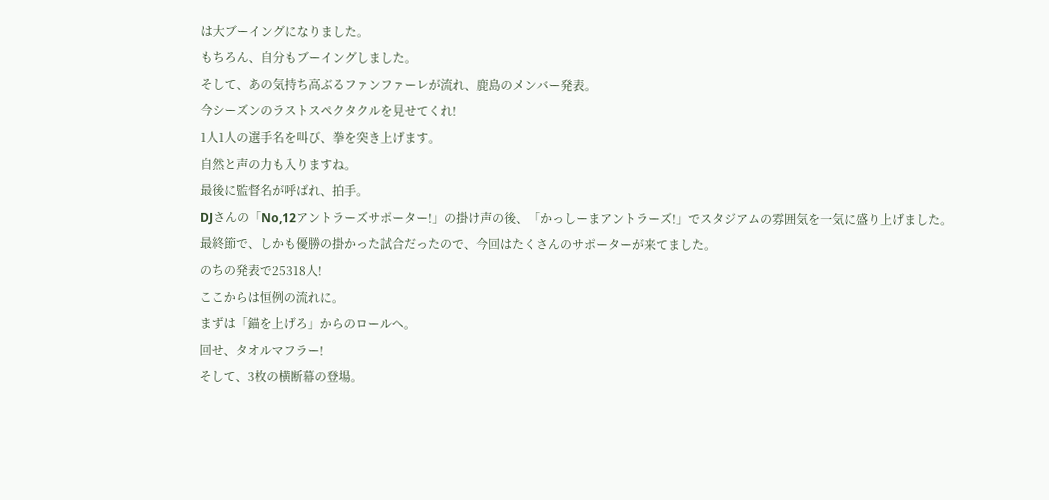は大ブーイングになりました。
もちろん、自分もブーイングしました。
そして、あの気持ち高ぶるファンファーレが流れ、鹿島のメンバー発表。
今シーズンのラストスペクタクルを見せてくれ!
1人1人の選手名を叫び、拳を突き上げます。
自然と声の力も入りますね。
最後に監督名が呼ばれ、拍手。
DJさんの「No,12アントラーズサポーター!」の掛け声の後、「かっしーまアントラーズ!」でスタジアムの雰囲気を一気に盛り上げました。
最終節で、しかも優勝の掛かった試合だったので、今回はたくさんのサポーターが来てました。
のちの発表で25318人!
ここからは恒例の流れに。
まずは「錨を上げろ」からのロールへ。
回せ、タオルマフラー!
そして、3枚の横断幕の登場。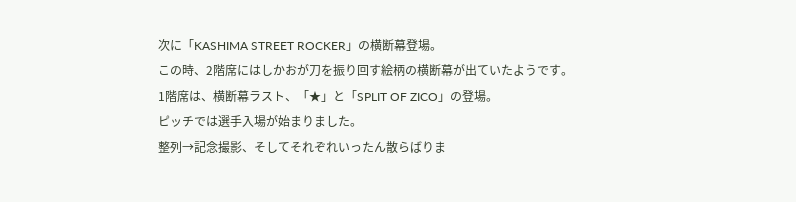次に「KASHIMA STREET ROCKER」の横断幕登場。
この時、2階席にはしかおが刀を振り回す絵柄の横断幕が出ていたようです。
1階席は、横断幕ラスト、「★」と「SPLIT OF ZICO」の登場。
ピッチでは選手入場が始まりました。
整列→記念撮影、そしてそれぞれいったん散らばりま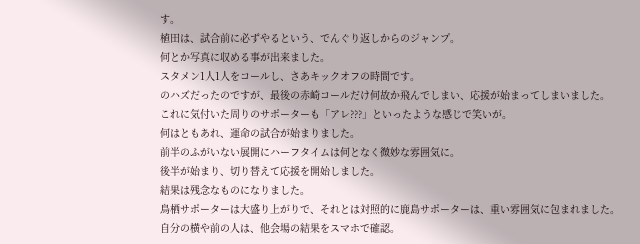す。
植田は、試合前に必ずやるという、でんぐり返しからのジャンプ。
何とか写真に収める事が出来ました。
スタメン1人1人をコールし、さあキックオフの時間です。
のハズだったのですが、最後の赤崎コールだけ何故か飛んでしまい、応援が始まってしまいました。
これに気付いた周りのサポーターも「アレ???」といったような感じで笑いが。
何はともあれ、運命の試合が始まりました。
前半のふがいない展開にハーフタイムは何となく微妙な雰囲気に。
後半が始まり、切り替えて応援を開始しました。
結果は残念なものになりました。
鳥栖サポーターは大盛り上がりで、それとは対照的に鹿島サポーターは、重い雰囲気に包まれました。
自分の横や前の人は、他会場の結果をスマホで確認。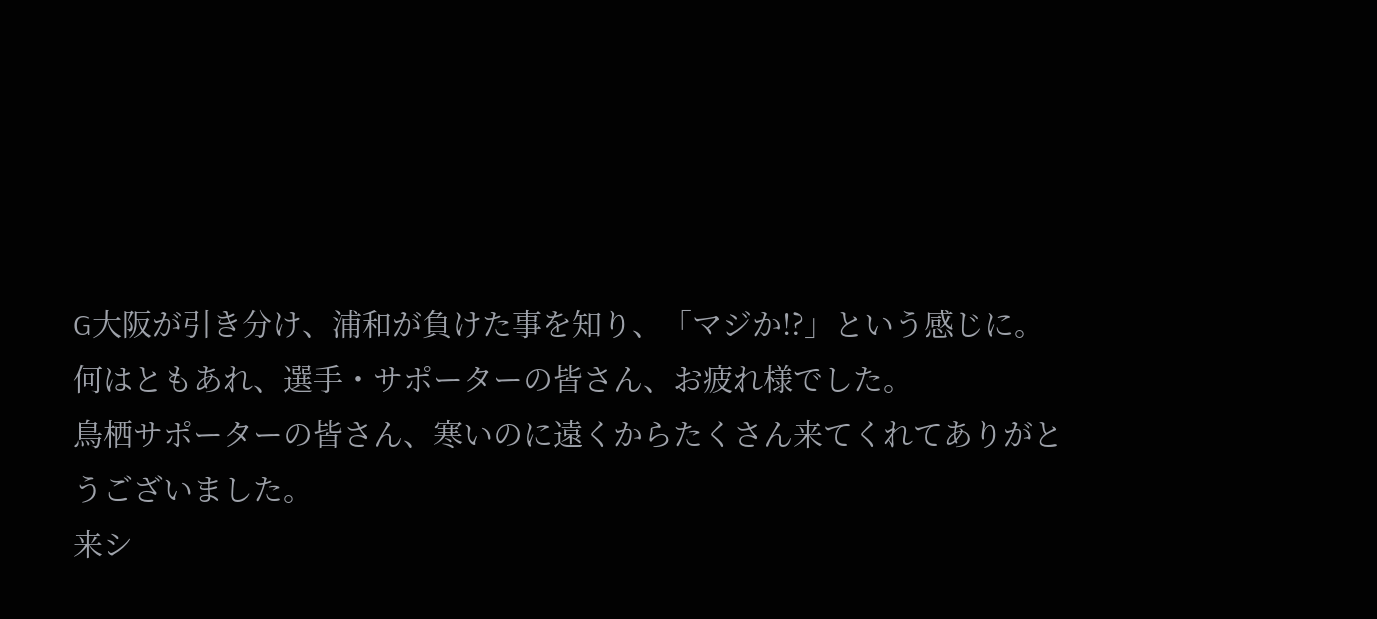G大阪が引き分け、浦和が負けた事を知り、「マジか!?」という感じに。
何はともあれ、選手・サポーターの皆さん、お疲れ様でした。
鳥栖サポーターの皆さん、寒いのに遠くからたくさん来てくれてありがとうございました。
来シ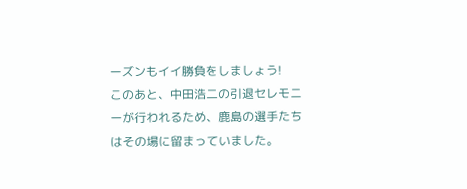ーズンもイイ勝負をしましょう!
このあと、中田浩二の引退セレモニーが行われるため、鹿島の選手たちはその場に留まっていました。